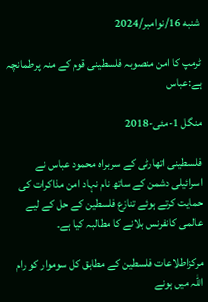شنبه 16/نوامبر/2024

ٹرمپ کا امن منصوبہ فلسطینی قوم کے منہ پرطمانچہ ہے:عباس

منگل 1-مئی-2018

فلسطینی اتھارٹی کے سربراہ محمود عباس نے اسرائیلی دشمن کے ساتھ نام نہاد امن مذاکرات کی حمایت کرتے ہوئے تنازع فلسطین کے حل کے لیے عالمی کانفرنس بلانے کا مطالبہ کیا ہے۔

مرکزاطلاعات فلسطین کے مطابق کل سوموار کو رام اللہ میں ہونے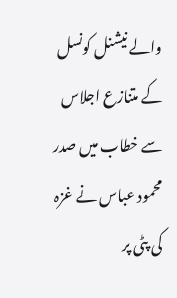والے نیشنل کونسل کے متنازع اجلاس سے خطاب میں صدر محمود عباس نے غزہ کی پٹی پر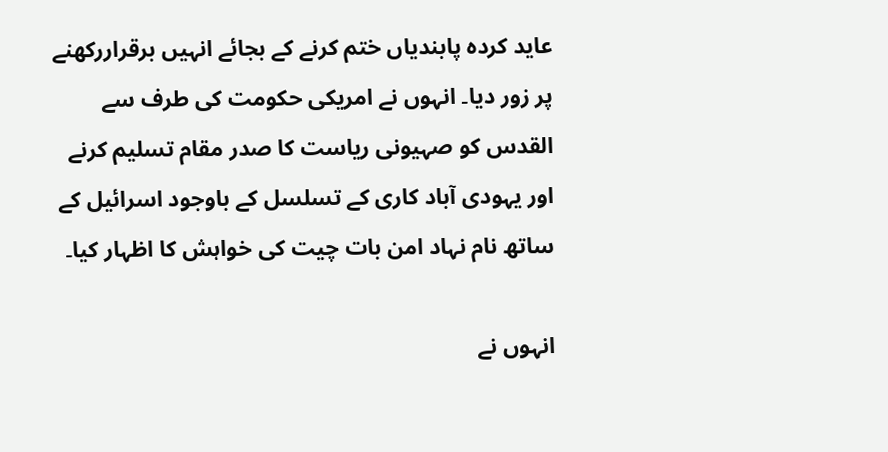عاید کردہ پابندیاں ختم کرنے کے بجائے انہیں برقراررکھنے پر زور دیا۔ انہوں نے امریکی حکومت کی طرف سے القدس کو صہیونی ریاست کا صدر مقام تسلیم کرنے اور یہودی آباد کاری کے تسلسل کے باوجود اسرائیل کے ساتھ نام نہاد امن بات چیت کی خواہش کا اظہار کیا۔

انہوں نے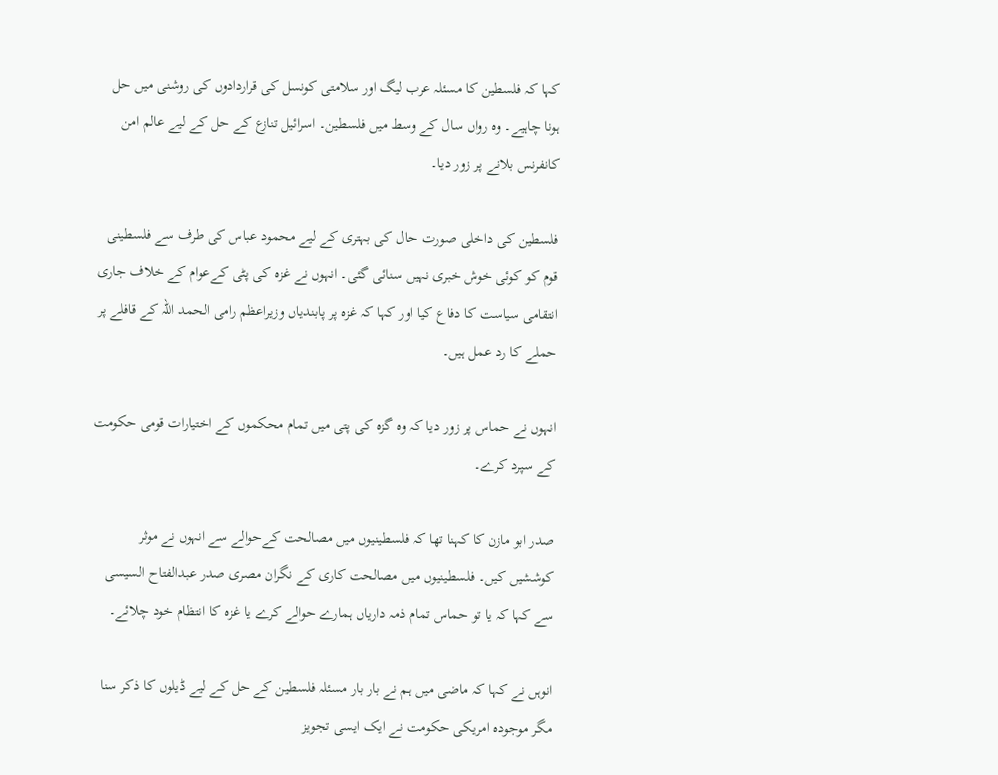کہا کہ فلسطین کا مسئلہ عرب لیگ اور سلامتی کونسل کی قراردادوں کی روشنی میں حل ہونا چاہیے۔ وہ رواں سال کے وسط میں فلسطین۔ اسرائیل تنازع کے حل کے لیے عالم امن کانفرنس بلانے پر زور دیا۔

فلسطین کی داخلی صورت حال کی بہتری کے لیے محمود عباس کی طرف سے فلسطینی قوم کو کوئی خوش خبری نہیں سنائی گئی۔ انہوں نے غزہ کی پٹی کےعوام کے خلاف جاری انتقامی سیاست کا دفاع کیا اور کہا کہ غزہ پر پابندیاں وزیراعظم رامی الحمد اللہ کے قافلے پر حملے کا رد عمل ہیں۔

انہوں نے حماس پر زور دیا کہ وہ گزہ کی پتی میں تمام محکموں کے اختیارات قومی حکومت کے سپرد کرے۔

صدر ابو مازن کا کہنا تھا کہ فلسطینیوں میں مصالحت کےحوالے سے انہوں نے موثر کوششیں کیں۔ فلسطینیوں میں مصالحت کاری کے نگران مصری صدر عبدالفتاح السیسی سے کہا کہ یا تو حماس تمام ذمہ داریاں ہمارے حوالے کرے یا غزہ کا انتظام خود چلائے۔

انوہں نے کہا کہ ماضی میں ہم نے بار بار مسئلہ فلسطین کے حل کے لیے ڈیلوں کا ذکر سنا مگر موجودہ امریکی حکومت نے ایک ایسی تجویز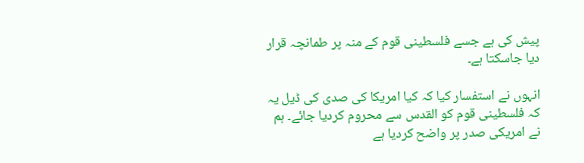پیش کی ہے جسے فلسطینی قوم کے منہ پر طمانچہ قرار دیا جاسکتا ہے۔

انہوں نے استفسار کیا کہ کیا امریکا کی صدی کی ڈیل یہ کہ فلسطینی قوم کو القدس سے محروم کردیا جائے۔ ہم نے امریکی صدر پر واضح کردیا ہے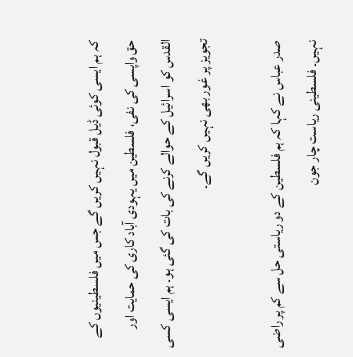کہ ہم ایسی کوئی ڈیل قبول نہیں کریں گے جس میں فلسطینیوں کے حق واپسی کی نفی، فلسطین میں یہودی آباد کاری کی حمایت اور القدس کو اسرائیل کے حوالے کرنے کی بات کی گئی ہو۔ ہم ایسی کسی تجویز پر غور بھی نہیں کریں گے۔

صدر عباس نے کہا کہ ہم فلسطین کے دو ریاستی حل سے کم پر راضی نہیں۔ فلسطینی ریاست چار جون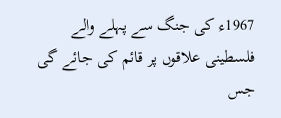1967ء کی جنگ سے پہلے والے فلسطینی علاقوں پر قائم کی جائے گی جس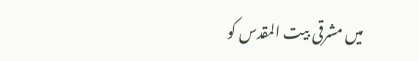میں مشرقی بیت المقدس کو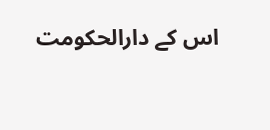اس کے دارالحکومت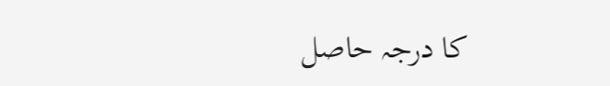کا درجہ حاصل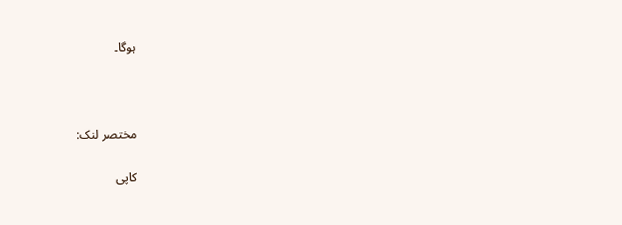ہوگا۔



مختصر لنک:

کاپی